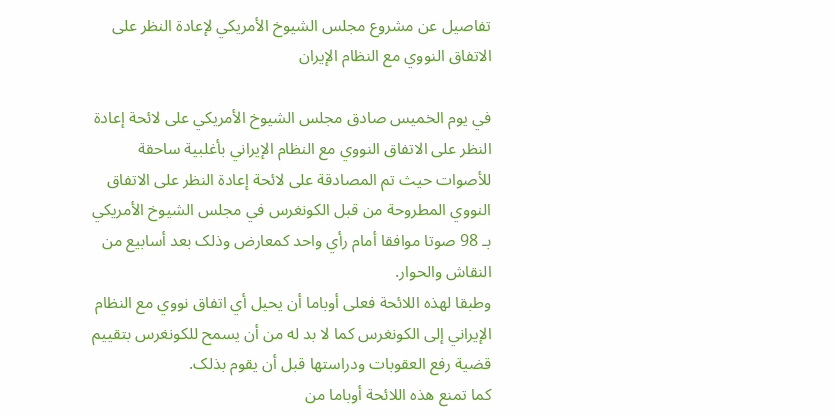تفاصيل عن مشروع مجلس الشيوخ الأمريکي لإعادة النظر علی الاتفاق النووي مع النظام الإيران

في يوم الخميس صادق مجلس الشيوخ الأمريکي علی لائحة إعادة النظر علی الاتفاق النووي مع النظام الإيراني بأغلبية ساحقة للأصوات حيث تم المصادقة علی لائحة إعادة النظر علی الاتفاق النووي المطروحة من قبل الکونغرس في مجلس الشيوخ الأمريکي بـ 98 صوتا موافقا أمام رأي واحد کمعارض وذلک بعد أسابيع من النقاش والحوار.
وطبقا لهذه اللائحة فعلی أوباما أن يحيل أي اتفاق نووي مع النظام الإيراني إلی الکونغرس کما لا بد له من أن يسمح للکونغرس بتقييم قضية رفع العقوبات ودراستها قبل أن يقوم بذلک.
کما تمنع هذه اللائحة أوباما من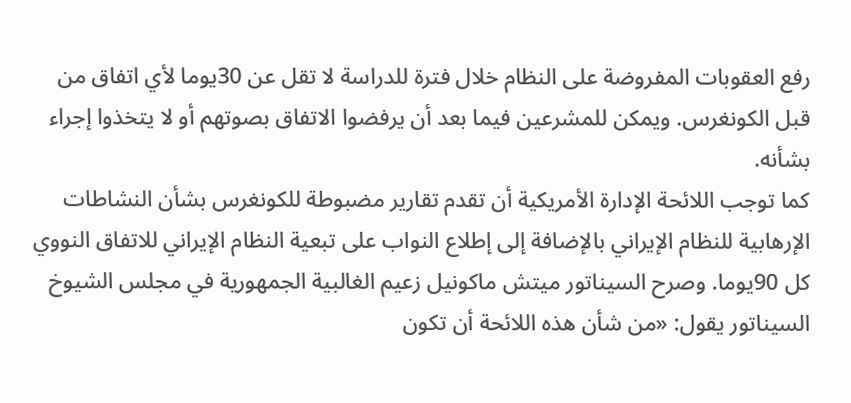رفع العقوبات المفروضة علی النظام خلال فترة للدراسة لا تقل عن 30يوما لأي اتفاق من قبل الکونغرس. ويمکن للمشرعين فيما بعد أن يرفضوا الاتفاق بصوتهم أو لا يتخذوا إجراء بشأنه.
کما توجب اللائحة الإدارة الأمريکية أن تقدم تقارير مضبوطة للکونغرس بشأن النشاطات الإرهابية للنظام الإيراني بالإضافة إلی إطلاع النواب علی تبعية النظام الإيراني للاتفاق النووي کل 90يوما. وصرح السيناتور ميتش ماکونيل زعيم الغالبية الجمهورية في مجلس الشيوخ السيناتور يقول: «من شأن هذه اللائحة أن تکون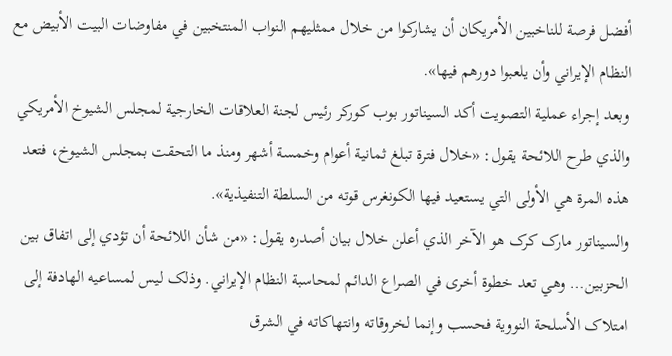أفضل فرصة للناخبين الأمريکان أن يشارکوا من خلال ممثليهم النواب المنتخبين في مفاوضات البيت الأبيض مع النظام الإيراني وأن يلعبوا دورهم فيها».
وبعد إجراء عملية التصويت أکد السيناتور بوب کورکر رئيس لجنة العلاقات الخارجية لمجلس الشيوخ الأمريکي والذي طرح اللائحة يقول: «خلال فترة تبلغ ثمانية أعوام وخمسة أشهر ومنذ ما التحقت بمجلس الشيوخ، فتعد هذه المرة هي الأولی التي يستعيد فيها الکونغرس قوته من السلطة التنفيذية».
والسيناتور مارک کرک هو الآخر الذي أعلن خلال بيان أصدره يقول: «من شأن اللائحة أن تؤدي إلی اتفاق بين الحزبين… وهي تعد خطوة أخری في الصراع الدائم لمحاسبة النظام الإيراني. وذلک ليس لمساعيه الهادفة إلی امتلاک الأسلحة النووية فحسب وإنما لخروقاته وانتهاکاته في الشرق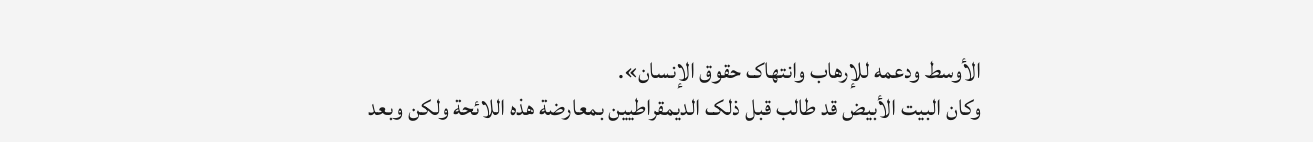الأوسط ودعمه للإرهاب وانتهاک حقوق الإنسان».
وکان البيت الأبيض قد طالب قبل ذلک الديمقراطيين بمعارضة هذه اللائحة ولکن وبعد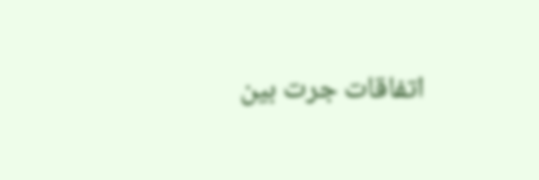اتفاقات جرت بين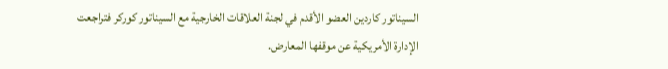السيناتور کاردين العضو الأقدم في لجنة العلاقات الخارجية مع السيناتور کورکر فتراجعت الإدارة الأمريکية عن موقفها المعارض.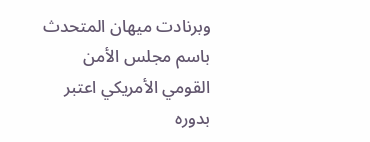وبرنادت ميهان المتحدث باسم مجلس الأمن القومي الأمريکي اعتبر بدوره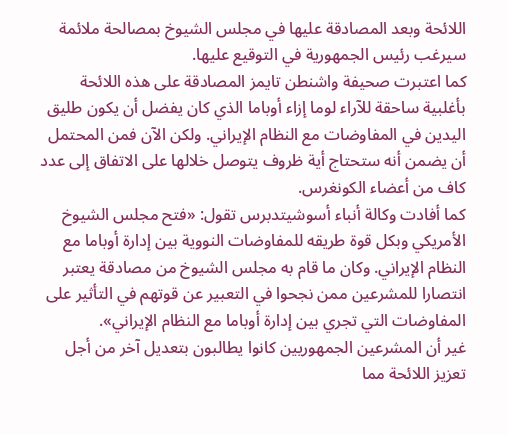اللائحة وبعد المصادقة عليها في مجلس الشيوخ بمصالحة ملائمة سيرغب رئيس الجمهورية في التوقيع عليها.
کما اعتبرت صحيفة واشنطن تايمز المصادقة علی هذه اللائحة بأغلبية ساحقة للآراء لوما إزاء أوباما الذي کان يفضل أن يکون طليق اليدين في المفاوضات مع النظام الإيراني. ولکن الآن فمن المحتمل أن يضمن أنه ستحتاج أية ظروف يتوصل خلالها علی الاتفاق إلی عدد کاف من أعضاء الکونغرس.
کما أفادت وکالة أنباء أسوشيتدبرس تقول: «فتح مجلس الشيوخ الأمريکي وبکل قوة طريقه للمفاوضات النووية بين إدارة أوباما مع النظام الإيراني. وکان ما قام به مجلس الشيوخ من مصادقة يعتبر انتصارا للمشرعين ممن نجحوا في التعبير عن قوتهم في التأثير علی المفاوضات التي تجري بين إدارة أوباما مع النظام الإيراني».
غير أن المشرعين الجمهوريين کانوا يطالبون بتعديل آخر من أجل تعزيز اللائحة مما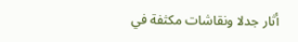أثار جدلا ونقاشات مکثفة في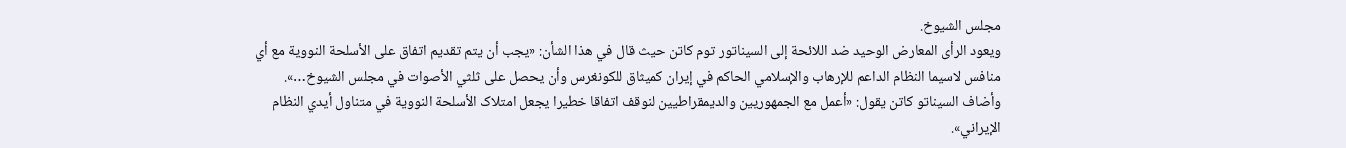مجلس الشيوخ.
ويعود الرأی المعارض الوحيد ضد اللائحة إلی السيناتور توم کاتن حيث قال في هذا الشأن: «يجب أن يتم تقديم اتفاق علی الأسلحة النووية مع أي منافس لاسيما النظام الداعم للإرهاب والإسلامي الحاکم في إيران کميثاق للکونغرس وأن يحصل علی ثلثي الأصوات في مجلس الشيوخ…».
وأضاف السيناتو کاتن يقول: «أعمل مع الجمهوريين والديمقراطيين لنوقف اتفاقا خطيرا يجعل امتلاک الأسلحة النووية في متناول أيدي النظام الإيراني».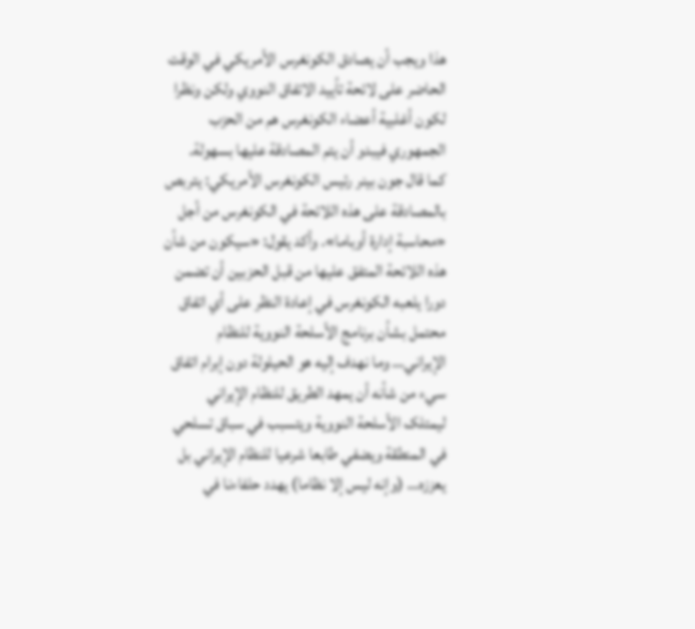هذا ويجب أن يصادق الکونغرس الأمريکي في الوقت الحاضر علی لائحة تأييد الاتفاق النووي ولکن ونظرا لکون أغلبية أعضاء الکونغرس هم من الحزب الجمهوري فيبدو أن يتم المصادقة عليها بسهولة.
کما قال جون بينر رئيس الکونغرس الأمريکي: يتربص بالمصادقة علی هذه اللائحة في الکونغرس من أجل «محاسبة إدارة أوباما». وأکد يقول: «سيکون من شأن هذه اللائحة المتفق عليها من قبل الحزبين أن تضمن دورا يلعبه الکونغرس في إعادة النظر علی أي اتفاق محتمل بشأن برنامج الأسلحة النووية للنظام الإيراني… وما نهدف إليه هو الحيلولة دون إبرام اتفاق سيء من شأنه أن يمهد الطريق للنظام الإيراني ليمتلک الأسلحة النووية ويتسبب في سباق تسلحي في المنطقة ويضفي طابعا شرعيا للنظام الإيراني بل يعززه… (وإنه ليس إلا نظاما) يهدد حلفاءنا في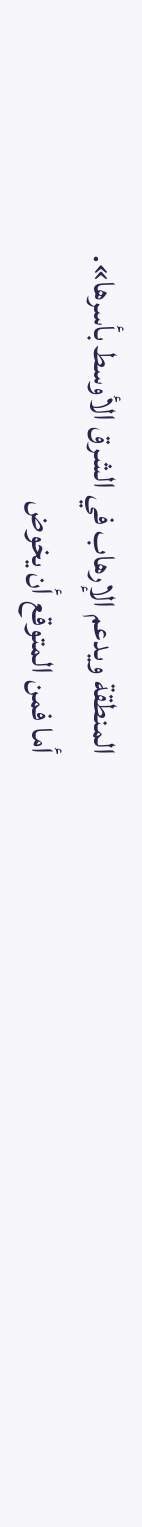المنطقة ويدعم الإرهاب في الشرق الأوسط بأسرها».
أما فمن المتوقع أن يخوض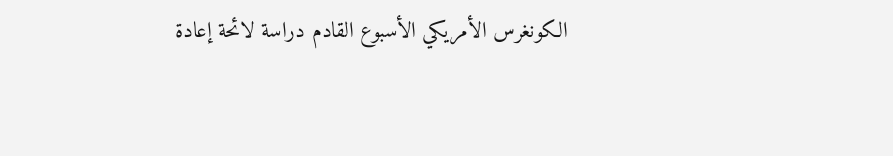الکونغرس الأمريکي الأسبوع القادم دراسة لائحة إعادة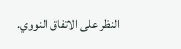النظر علی الاتفاق النووي.